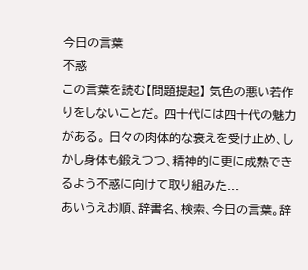今日の言葉
不惑
この言葉を読む【問題提起】 気色の悪い若作りをしないことだ。 四十代には四十代の魅力がある。 日々の肉体的な衰えを受け止め、しかし身体も鍛えつつ、精神的に更に成熟できるよう不惑に向けて取り組みた...
あいうえお順、辞書名、検索、今日の言葉。辞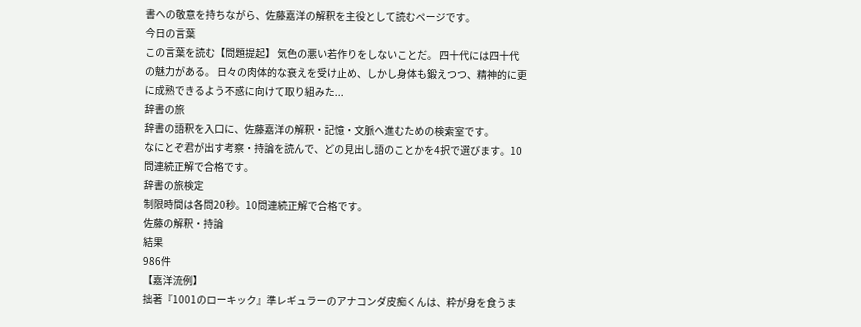書への敬意を持ちながら、佐藤嘉洋の解釈を主役として読むページです。
今日の言葉
この言葉を読む【問題提起】 気色の悪い若作りをしないことだ。 四十代には四十代の魅力がある。 日々の肉体的な衰えを受け止め、しかし身体も鍛えつつ、精神的に更に成熟できるよう不惑に向けて取り組みた...
辞書の旅
辞書の語釈を入口に、佐藤嘉洋の解釈・記憶・文脈へ進むための検索室です。
なにとぞ君が出す考察・持論を読んで、どの見出し語のことかを4択で選びます。10問連続正解で合格です。
辞書の旅検定
制限時間は各問20秒。10問連続正解で合格です。
佐藤の解釈・持論
結果
986件
【嘉洋流例】
拙著『1001のローキック』準レギュラーのアナコンダ皮痴くんは、粋が身を食うま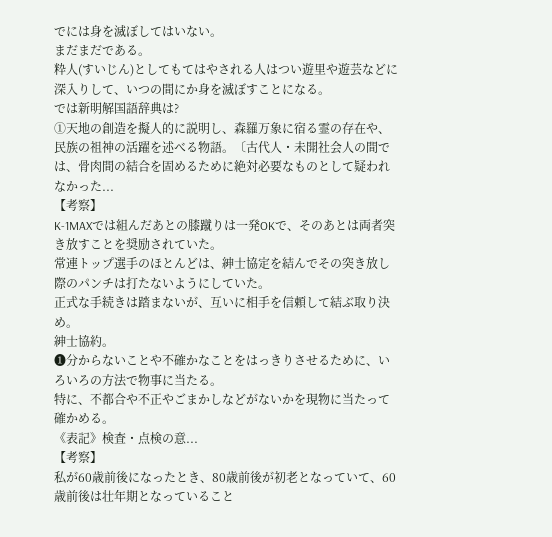でには身を滅ぼしてはいない。
まだまだである。
粋人(すいじん)としてもてはやされる人はつい遊里や遊芸などに深入りして、いつの間にか身を滅ぼすことになる。
では新明解国語辞典は?
①天地の創造を擬人的に説明し、森羅万象に宿る霊の存在や、民族の祖神の活躍を述べる物語。〔古代人・未開社会人の間では、骨肉間の結合を固めるために絶対必要なものとして疑われなかった...
【考察】
K-1MAXでは組んだあとの膝蹴りは一発OKで、そのあとは両者突き放すことを奨励されていた。
常連トップ選手のほとんどは、紳士協定を結んでその突き放し際のパンチは打たないようにしていた。
正式な手続きは踏まないが、互いに相手を信頼して結ぶ取り決め。
紳士協約。
❶分からないことや不確かなことをはっきりさせるために、いろいろの方法で物事に当たる。
特に、不都合や不正やごまかしなどがないかを現物に当たって確かめる。
《表記》検査・点検の意...
【考察】
私が60歳前後になったとき、80歳前後が初老となっていて、60歳前後は壮年期となっていること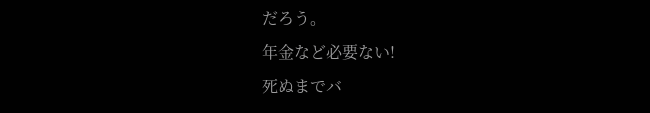だろう。
年金など必要ない!
死ぬまでバ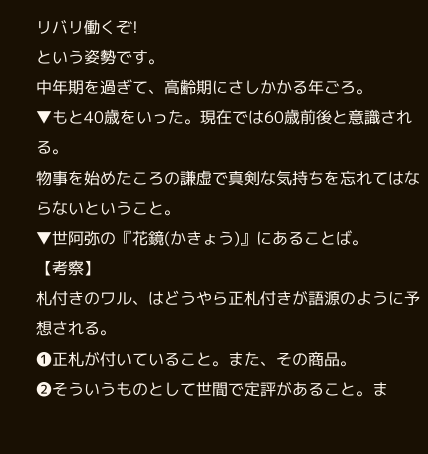リバリ働くぞ!
という姿勢です。
中年期を過ぎて、高齢期にさしかかる年ごろ。
▼もと40歳をいった。現在では60歳前後と意識される。
物事を始めたころの謙虚で真剣な気持ちを忘れてはならないということ。
▼世阿弥の『花鏡(かきょう)』にあることば。
【考察】
札付きのワル、はどうやら正札付きが語源のように予想される。
❶正札が付いていること。また、その商品。
❷そういうものとして世間で定評があること。ま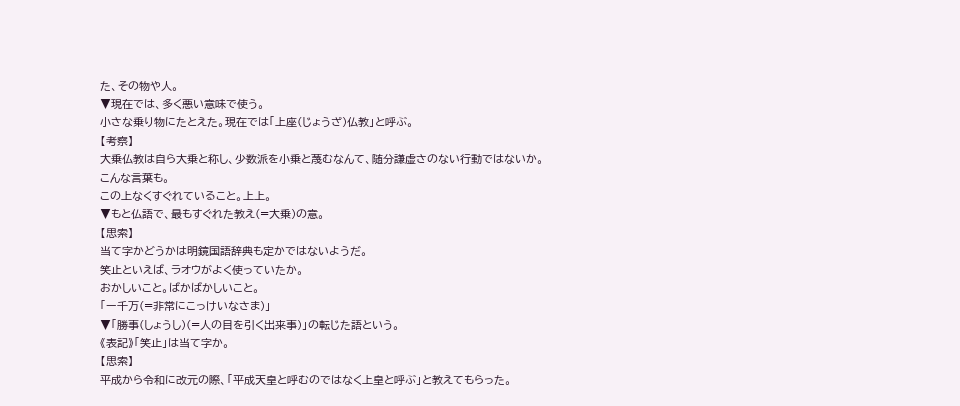た、その物や人。
▼現在では、多く悪い意味で使う。
小さな乗り物にたとえた。現在では「上座(じょうざ)仏教」と呼ぶ。
【考察】
大乗仏教は自ら大乗と称し、少数派を小乗と蔑むなんて、随分謙虚さのない行動ではないか。
こんな言葉も。
この上なくすぐれていること。上上。
▼もと仏語で、最もすぐれた教え(=大乗)の意。
【思索】
当て字かどうかは明鏡国語辞典も定かではないようだ。
笑止といえば、ラオウがよく使っていたか。
おかしいこと。ばかばかしいこと。
「ー千万(=非常にこっけいなさま)」
▼「勝事(しょうし)(=人の目を引く出来事)」の転じた語という。
《表記》「笑止」は当て字か。
【思索】
平成から令和に改元の際、「平成天皇と呼むのではなく上皇と呼ぶ」と教えてもらった。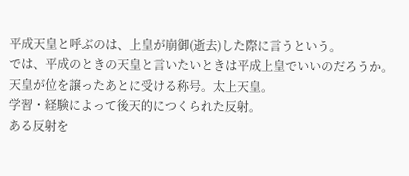平成天皇と呼ぶのは、上皇が崩御(逝去)した際に言うという。
では、平成のときの天皇と言いたいときは平成上皇でいいのだろうか。
天皇が位を譲ったあとに受ける称号。太上天皇。
学習・経験によって後天的につくられた反射。
ある反射を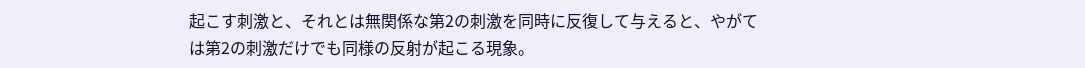起こす刺激と、それとは無関係な第2の刺激を同時に反復して与えると、やがては第2の刺激だけでも同様の反射が起こる現象。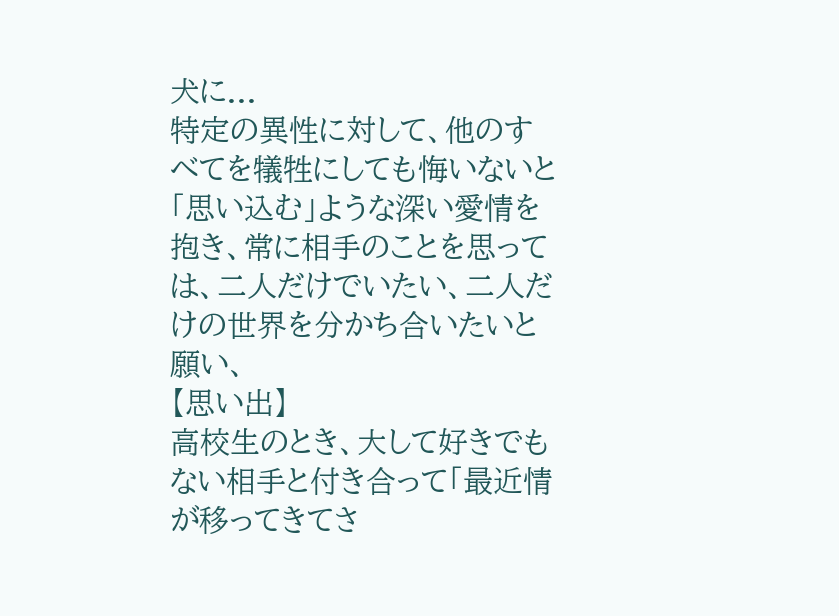犬に...
特定の異性に対して、他のすべてを犠牲にしても悔いないと「思い込む」ような深い愛情を抱き、常に相手のことを思っては、二人だけでいたい、二人だけの世界を分かち合いたいと願い、
【思い出】
高校生のとき、大して好きでもない相手と付き合って「最近情が移ってきてさ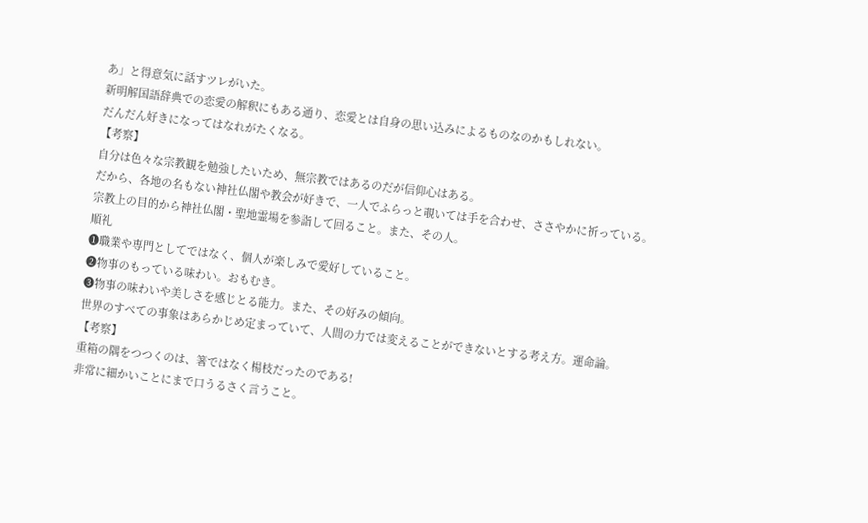あ」と得意気に話すツレがいた。
新明解国語辞典での恋愛の解釈にもある通り、恋愛とは自身の思い込みによるものなのかもしれない。
だんだん好きになってはなれがたくなる。
【考察】
自分は色々な宗教観を勉強したいため、無宗教ではあるのだが信仰心はある。
だから、各地の名もない神社仏閣や教会が好きで、一人でふらっと覗いては手を合わせ、ささやかに祈っている。
宗教上の目的から神社仏閣・聖地霊場を参詣して回ること。また、その人。
順礼
❶職業や専門としてではなく、個人が楽しみで愛好していること。
❷物事のもっている味わい。おもむき。
❸物事の味わいや美しさを感じとる能力。また、その好みの傾向。
世界のすべての事象はあらかじめ定まっていて、人間の力では変えることができないとする考え方。運命論。
【考察】
重箱の隅をつつくのは、箸ではなく楊枝だったのである!
非常に細かいことにまで口うるさく言うこと。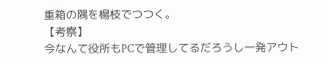重箱の隅を楊枝でつつく。
【考察】
今なんて役所もPCで管理してるだろうし一発アウト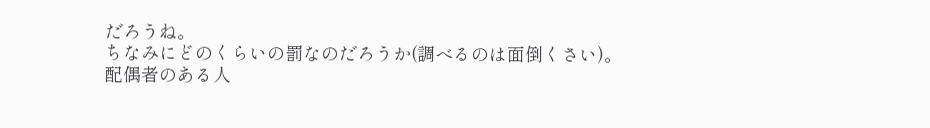だろうね。
ちなみにどのくらいの罰なのだろうか(調べるのは面倒くさい)。
配偶者のある人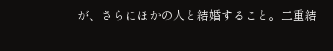が、さらにほかの人と結婚すること。二重結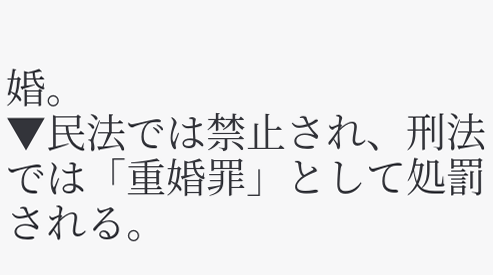婚。
▼民法では禁止され、刑法では「重婚罪」として処罰される。